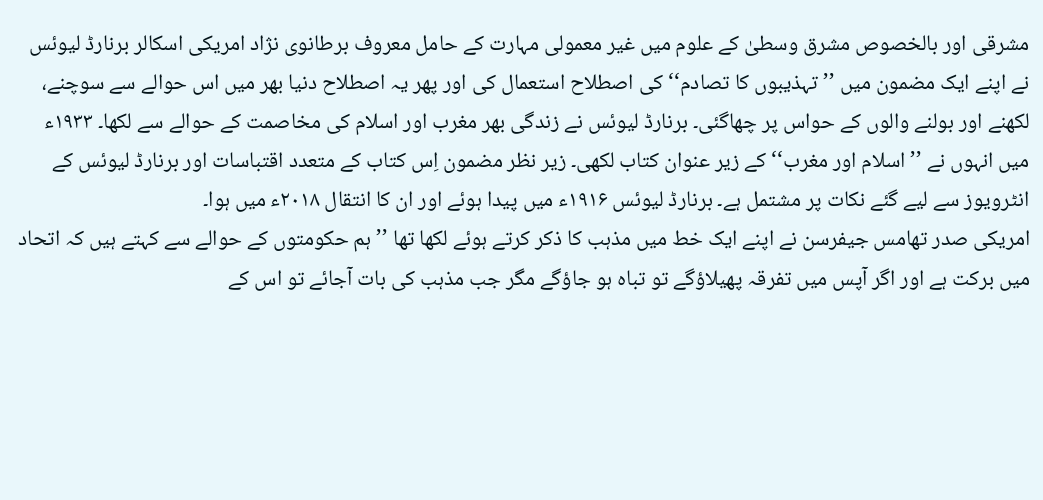مشرقی اور بالخصوص مشرق وسطیٰ کے علوم میں غیر معمولی مہارت کے حامل معروف برطانوی نژاد امریکی اسکالر برنارڈ لیوئس نے اپنے ایک مضمون میں ’’تہذیبوں کا تصادم‘‘ کی اصطلاح استعمال کی اور پھر یہ اصطلاح دنیا بھر میں اس حوالے سے سوچنے، لکھنے اور بولنے والوں کے حواس پر چھاگئی۔ برنارڈ لیوئس نے زندگی بھر مغرب اور اسلام کی مخاصمت کے حوالے سے لکھا۔ ۱۹۳۳ء میں انہوں نے ’’اسلام اور مغرب‘‘ کے زیر عنوان کتاب لکھی۔ زیر نظر مضمون اِس کتاب کے متعدد اقتباسات اور برنارڈ لیوئس کے انٹرویوز سے لیے گئے نکات پر مشتمل ہے۔ برنارڈ لیوئس ۱۹۱۶ء میں پیدا ہوئے اور ان کا انتقال ۲۰۱۸ء میں ہوا۔
امریکی صدر تھامس جیفرسن نے اپنے ایک خط میں مذہب کا ذکر کرتے ہوئے لکھا تھا ’’ہم حکومتوں کے حوالے سے کہتے ہیں کہ اتحاد میں برکت ہے اور اگر آپس میں تفرقہ پھیلاؤگے تو تباہ ہو جاؤگے مگر جب مذہب کی بات آجائے تو اس کے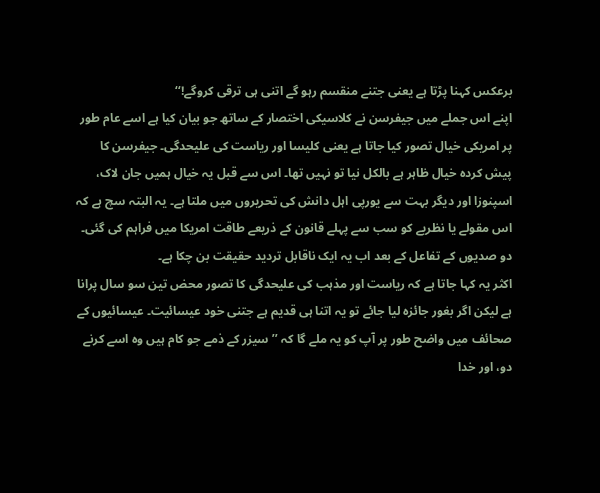برعکس کہنا پڑتا ہے یعنی جتنے منقسم رہو گے اتنی ہی ترقی کروگے!‘‘
اپنے اس جملے میں جیفرسن نے کلاسیکی اختصار کے ساتھ جو بیان کیا ہے اسے عام طور پر امریکی خیال تصور کیا جاتا ہے یعنی کلیسا اور ریاست کی علیحدگی۔ جیفرسن کا پیش کردہ خیال ظاہر ہے بالکل نیا تو نہیں تھا۔ اس سے قبل یہ خیال ہمیں جان لاک، اسپنوزا اور دیگر بہت سے یورپی اہل دانش کی تحریروں میں ملتا ہے۔ یہ البتہ سچ ہے کہ اس مقولے یا نظریے کو سب سے پہلے قانون کے ذریعے طاقت امریکا میں فراہم کی گئی۔ دو صدیوں کے تفاعل کے بعد اب یہ ایک ناقابل تردید حقیقت بن چکا ہے۔
اکثر یہ کہا جاتا ہے کہ ریاست اور مذہب کی علیحدگی کا تصور محض تین سو سال پرانا ہے لیکن اگر بغور جائزہ لیا جائے تو یہ اتنا ہی قدیم ہے جتنی خود عیسائیت۔ عیسائیوں کے صحائف میں واضح طور پر آپ کو یہ ملے گا کہ ’’سیزر کے ذمے جو کام ہیں وہ اسے کرنے دو، اور خدا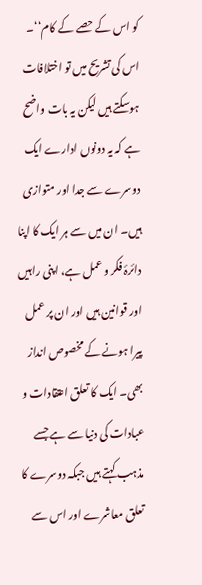کو اس کے حصے کے کام‘‘۔
اس کی تشریح میں تو اختلافات ہوسکتے ہیں لیکن یہ بات واضح ہے کہ یہ دونوں ادارے ایک دوسرے سے جدا اور متوازی ہیں۔ ان میں سے ہر ایک کا اپنا دائرۂ فکر و عمل ہے، اپنی راہیں اور قوانین ہیں اور ان پر عمل پیرا ہونے کے مخصوص انداز بھی۔ ایک کا تعلق اعتقادات و عبادات کی دنیا سے ہے جسے مذہب کہتے ہیں جبکہ دوسرے کا تعلق معاشرے اور اس سے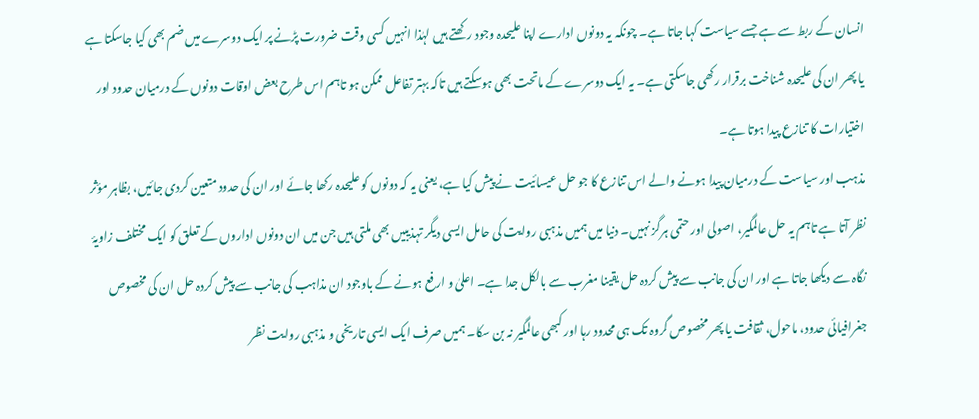انسان کے ربط سے ہے جسے سیاست کہا جاتا ہے۔ چونکہ یہ دونوں ادارے اپنا علیحدہ وجود رکھتے ہیں لہٰذا انہیں کسی وقت ضرورت پڑنے پر ایک دوسرے میں ضم بھی کیا جاسکتا ہے یا پھر ان کی علیحدہ شناخت برقرار رکھی جاسکتی ہے۔ یہ ایک دوسرے کے ماتحت بھی ہوسکتے ہیں تاکہ بہتر تفاعل ممکن ہو تاہم اس طرح بعض اوقات دونوں کے درمیان حدود اور اختیارات کا تنازع پیدا ہوتا ہے۔
مذہب اور سیاست کے درمیان پیدا ہونے والے اس تنازع کا جو حل عیسائیت نے پیش کیا ہے، یعنی یہ کہ دونوں کو علیحدہ رکھا جائے اور ان کی حدود متعین کردی جائیں، بظاہر مؤثر نظر آتا ہے تاہم یہ حل عالمگیر، اصولی اور حتمی ہرگز نہیں۔ دنیا میں ہمیں مذہبی روایت کی حامل ایسی دیگر تہذیبیں بھی ملتی ہیں جن میں ان دونوں اداروں کے تعلق کو ایک مختلف زاویۂ نگاہ سے دیکھا جاتا ہے اور ان کی جانب سے پیش کردہ حل یقینا مغرب سے بالکل جدا ہے۔ اعلیٰ و ارفع ہونے کے باوجود ان مذاہب کی جانب سے پیش کردہ حل ان کی مخصوص جغرافیائی حدود، ماحول، ثقافت یا پھر مخصوص گروہ تک ہی محدود رہا اور کبھی عالمگیر نہ بن سکا۔ ہمیں صرف ایک ایسی تاریخی و مذہبی روایت نظر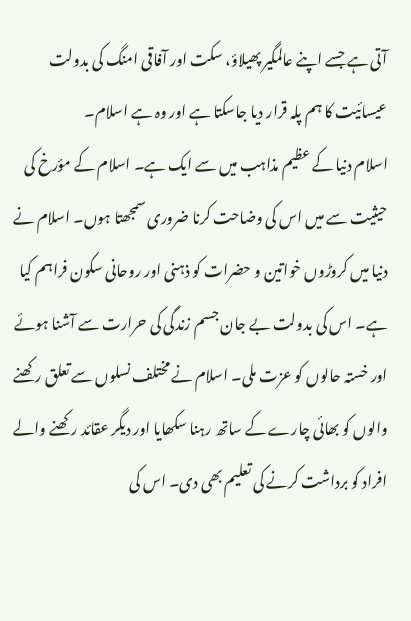آتی ہے جسے اپنے عالمگیر پھیلاؤ، سکت اور آفاقی امنگ کی بدولت عیسائیت کا ہم پلہ قرار دیا جاسکتا ہے اور وہ ہے اسلام۔
اسلام دنیا کے عظیم مذاہب میں سے ایک ہے۔ اسلام کے مؤرخ کی حیثیت سے میں اس کی وضاحت کرنا ضروری سمجھتا ہوں۔ اسلام نے دنیا میں کروڑوں خواتین و حضرات کو ذہنی اور روحانی سکون فراہم کیا ہے۔ اس کی بدولت بے جان جسم زندگی کی حرارت سے آشنا ہوئے اور خستہ حالوں کو عزت ملی۔ اسلام نے مختلف نسلوں سے تعلق رکھنے والوں کو بھائی چارے کے ساتھ رہنا سکھایا اور دیگر عقائد رکھنے والے افراد کو برداشت کرنے کی تعلیم بھی دی۔ اس کی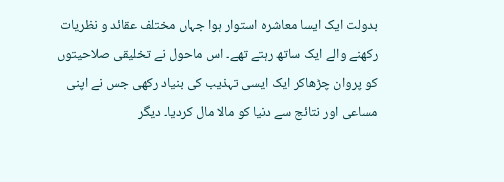بدولت ایک ایسا معاشرہ استوار ہوا جہاں مختلف عقائد و نظریات رکھنے والے ایک ساتھ رہتے تھے۔ اس ماحول نے تخلیقی صلاحیتوں کو پروان چڑھاکر ایک ایسی تہذیب کی بنیاد رکھی جس نے اپنی مساعی اور نتائج سے دنیا کو مالا مال کردیا۔ دیگر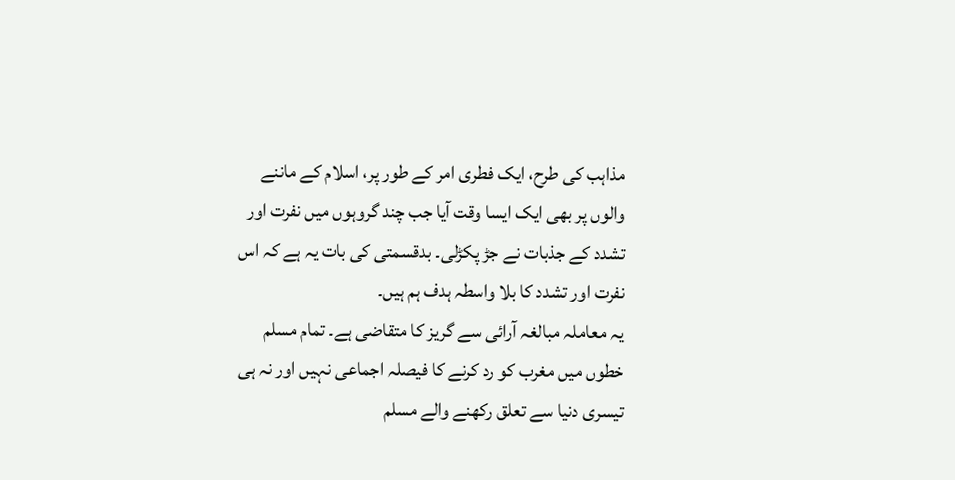مذاہب کی طرح، ایک فطری امر کے طور پر، اسلام کے ماننے والوں پر بھی ایک ایسا وقت آیا جب چند گروہوں میں نفرت اور تشدد کے جذبات نے جڑ پکڑلی۔ بدقسمتی کی بات یہ ہے کہ اس نفرت اور تشدد کا بلا واسطہ ہدف ہم ہیں۔
یہ معاملہ مبالغہ آرائی سے گریز کا متقاضی ہے۔ تمام مسلم خطوں میں مغرب کو رد کرنے کا فیصلہ اجماعی نہیں اور نہ ہی تیسری دنیا سے تعلق رکھنے والے مسلم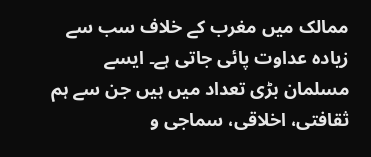ممالک میں مغرب کے خلاف سب سے زیادہ عداوت پائی جاتی ہے۔ ایسے مسلمان بڑی تعداد میں ہیں جن سے ہم ثقافتی، اخلاقی، سماجی و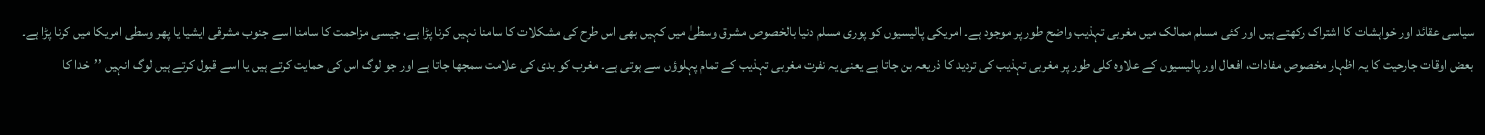سیاسی عقائد اور خواہشات کا اشتراک رکھتے ہیں اور کئی مسلم ممالک میں مغربی تہذیب واضح طور پر موجود ہے۔ امریکی پالیسیوں کو پوری مسلم دنیا بالخصوص مشرق وسطیٰ میں کہیں بھی اس طرح کی مشکلات کا سامنا نہیں کرنا پڑا ہے، جیسی مزاحمت کا سامنا اسے جنوب مشرقی ایشیا یا پھر وسطی امریکا میں کرنا پڑا ہے۔
بعض اوقات جارحیت کا یہ اظہار مخصوص مفادات، افعال اور پالیسیوں کے علاوہ کلی طور پر مغربی تہذیب کی تردید کا ذریعہ بن جاتا ہے یعنی یہ نفرت مغربی تہذیب کے تمام پہلوؤں سے ہوتی ہے۔ مغرب کو بدی کی علامت سمجھا جاتا ہے اور جو لوگ اس کی حمایت کرتے ہیں یا اسے قبول کرتے ہیں لوگ انہیں ’’خدا کا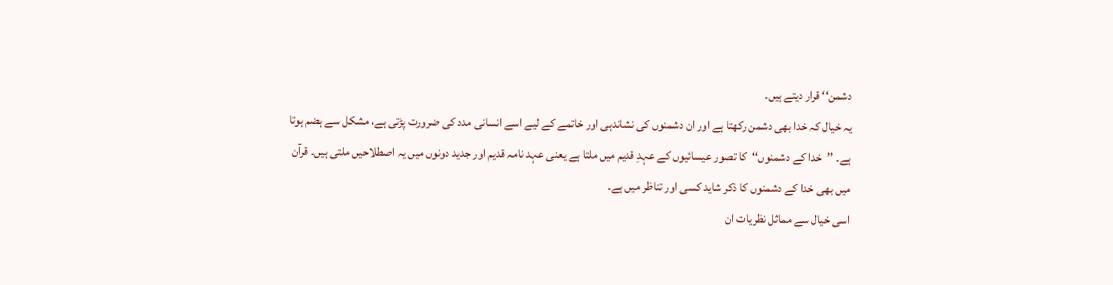دشمن‘‘ قرار دیتے ہیں۔
یہ خیال کہ خدا بھی دشمن رکھتا ہے اور ان دشمنوں کی نشاندہی اور خاتمے کے لیے اسے انسانی مدد کی ضرورت پڑتی ہے، مشکل سے ہضم ہوتا ہے۔ ’’خدا کے دشمنوں‘‘کا تصور عیسائیوں کے عہدِ قدیم میں ملتا ہے یعنی عہد نامہ قدیم اور جدید دونوں میں یہ اصطلاحیں ملتی ہیں۔ قرآن میں بھی خدا کے دشمنوں کا ذکر شاید کسی اور تناظر میں ہے۔
اسی خیال سے مماثل نظریات ان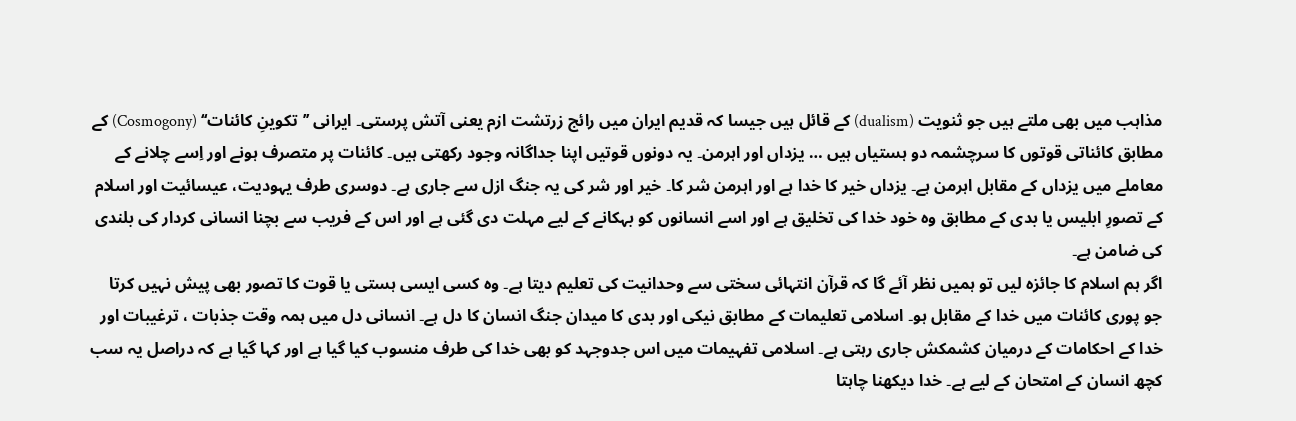مذاہب میں بھی ملتے ہیں جو ثنویت (dualism) کے قائل ہیں جیسا کہ قدیم ایران میں رائج زرتشت ازم یعنی آتش پرستی۔ ایرانی ’’تکوینِ کائنات‘‘ (Cosmogony) کے مطابق کائناتی قوتوں کا سرچشمہ دو ہستیاں ہیں … یزداں اور اہرمن۔ یہ دونوں قوتیں اپنا جداگانہ وجود رکھتی ہیں۔ کائنات پر متصرف ہونے اور اِسے چلانے کے معاملے میں یزداں کے مقابل اہرمن ہے۔ یزداں خیر کا خدا ہے اور اہرمن شر کا۔ خیر اور شر کی یہ جنگ ازل سے جاری ہے۔ دوسری طرف یہودیت، عیسائیت اور اسلام کے تصورِ ابلیس یا بدی کے مطابق وہ خود خدا کی تخلیق ہے اور اسے انسانوں کو بہکانے کے لیے مہلت دی گئی ہے اور اس کے فریب سے بچنا انسانی کردار کی بلندی کی ضامن ہے۔
اگر ہم اسلام کا جائزہ لیں تو ہمیں نظر آئے گا کہ قرآن انتہائی سختی سے وحدانیت کی تعلیم دیتا ہے۔ وہ کسی ایسی ہستی یا قوت کا تصور بھی پیش نہیں کرتا جو پوری کائنات میں خدا کے مقابل ہو۔ اسلامی تعلیمات کے مطابق نیکی اور بدی کا میدان جنگ انسان کا دل ہے۔ انسانی دل میں ہمہ وقت جذبات ، ترغیبات اور خدا کے احکامات کے درمیان کشمکش جاری رہتی ہے۔ اسلامی تفہیمات میں اس جدوجہد کو بھی خدا کی طرف منسوب کیا گیا ہے اور کہا گیا ہے کہ دراصل یہ سب کچھ انسان کے امتحان کے لیے ہے۔ خدا دیکھنا چاہتا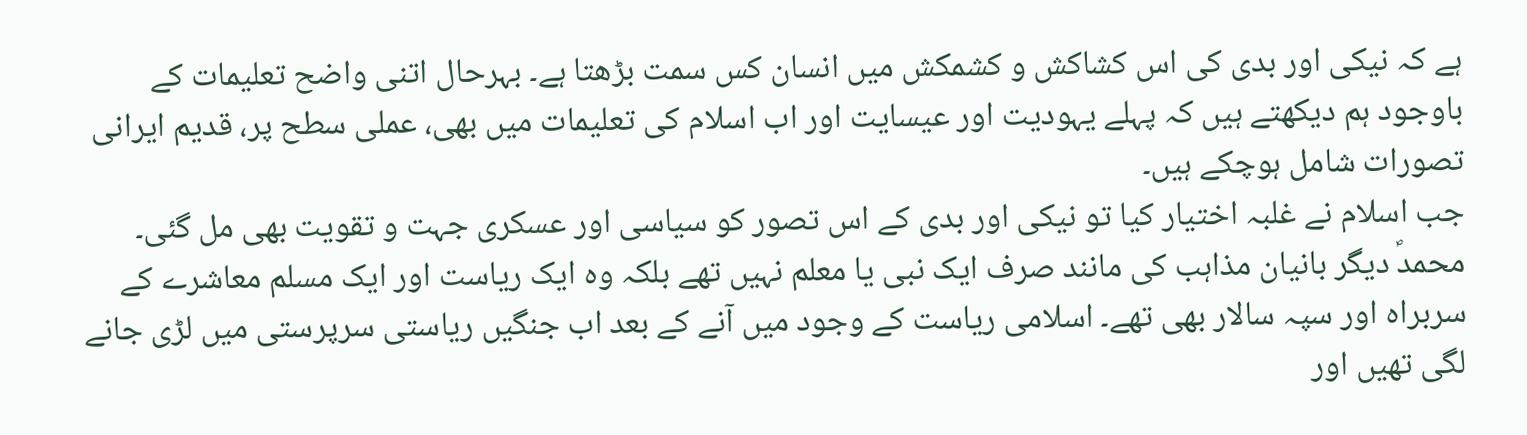ہے کہ نیکی اور بدی کی اس کشاکش و کشمکش میں انسان کس سمت بڑھتا ہے۔ بہرحال اتنی واضح تعلیمات کے باوجود ہم دیکھتے ہیں کہ پہلے یہودیت اور عیسایت اور اب اسلام کی تعلیمات میں بھی، عملی سطح پر، قدیم ایرانی تصورات شامل ہوچکے ہیں۔
جب اسلام نے غلبہ اختیار کیا تو نیکی اور بدی کے اس تصور کو سیاسی اور عسکری جہت و تقویت بھی مل گئی۔ محمدؐ دیگر بانیان مذاہب کی مانند صرف ایک نبی یا معلم نہیں تھے بلکہ وہ ایک ریاست اور ایک مسلم معاشرے کے سربراہ اور سپہ سالار بھی تھے۔ اسلامی ریاست کے وجود میں آنے کے بعد اب جنگیں ریاستی سرپرستی میں لڑی جانے لگی تھیں اور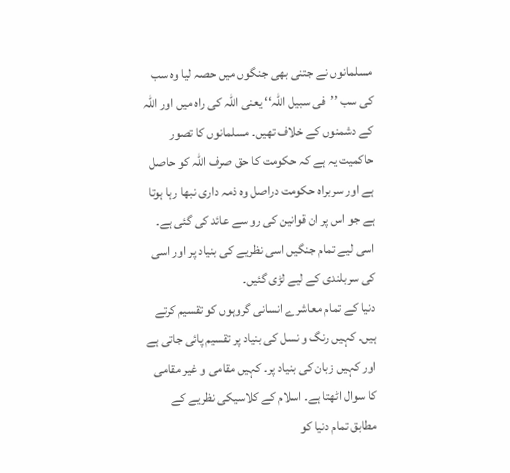مسلمانوں نے جتنی بھی جنگوں میں حصہ لیا وہ سب کی سب ’’فی سبیل اللہ‘‘ یعنی اللہ کی راہ میں اور اللہ کے دشمنوں کے خلاف تھیں۔ مسلمانوں کا تصور حاکمیت یہ ہے کہ حکومت کا حق صرف اللہ کو حاصل ہے اور سربراہ حکومت دراصل وہ ذمہ داری نبھا رہا ہوتا ہے جو اس پر ان قوانین کی رو سے عائد کی گئی ہے۔ اسی لیے تمام جنگیں اسی نظریے کی بنیاد پر اور اسی کی سربلندی کے لیے لڑی گئیں۔
دنیا کے تمام معاشرے انسانی گروہوں کو تقسیم کرتے ہیں۔ کہیں رنگ و نسل کی بنیاد پر تقسیم پائی جاتی ہے اور کہیں زبان کی بنیاد پر۔ کہیں مقامی و غیر مقامی کا سوال اٹھتا ہے۔ اسلام کے کلاسیکی نظریے کے مطابق تمام دنیا کو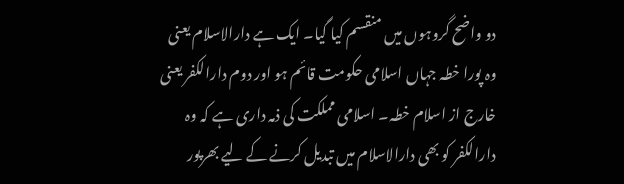دو واضح گروہوں میں منقسم کیا گیا۔ ایک ہے دارالاسلام یعنی وہ پورا خطہ جہاں اسلامی حکومت قائم ہو اور دوم دارالکفر یعنی خارج از اسلام خطہ۔ اسلامی مملکت کی ذمہ داری ہے کہ وہ دارالکفر کو بھی دارالاسلام میں تبدیل کرنے کے لیے بھرپور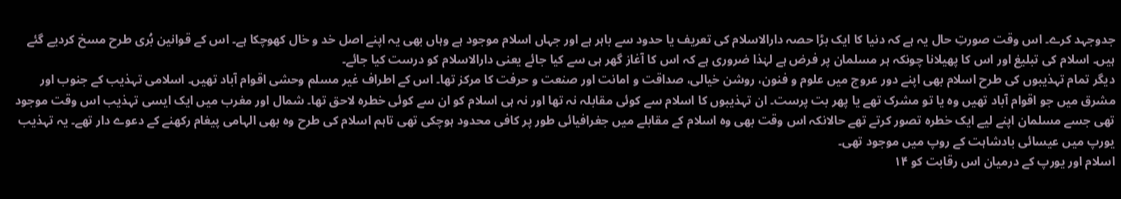جدوجہد کرے۔ اس وقت صورتِ حال یہ ہے کہ دنیا کا ایک بڑا حصہ دارالاسلام کی تعریف یا حدود سے باہر ہے اور جہاں اسلام موجود ہے وہاں بھی یہ اپنے اصل خد و خال کھوچکا ہے۔ اس کے قوانین بُری طرح مسخ کردیے گئے ہیں۔ اسلام کی تبلیغ اور اس کا پھیلانا چونکہ ہر مسلمان پر فرض ہے لہٰذا ضروری ہے کہ اس کا آغاز گھر ہی سے کیا جائے یعنی دارالاسلام کو درست کیا جائے۔
دیگر تمام تہذیبوں کی طرح اسلام بھی اپنے دور عروج میں علوم و فنون، روشن خیالی، صداقت و امانت اور صنعت و حرفت کا مرکز تھا۔ اس کے اطراف غیر مسلم وحشی اقوام آباد تھیں۔ اسلامی تہذیب کے جنوب اور مشرق میں جو اقوام آباد تھیں وہ یا تو مشرک تھے یا پھر بت پرست۔ ان تہذیبوں کا اسلام سے کوئی مقابلہ نہ تھا اور نہ ہی اسلام کو ان سے کوئی خطرہ لاحق تھا۔ شمال اور مغرب میں ایک ایسی تہذیب اس وقت موجود تھی جسے مسلمان اپنے لیے ایک خطرہ تصور کرتے تھے حالانکہ اس وقت بھی وہ اسلام کے مقابلے میں جغرافیائی طور پر کافی محدود ہوچکی تھی تاہم اسلام کی طرح وہ بھی الہامی پیغام رکھنے کے دعوے دار تھے۔ یہ تہذیب یورپ میں عیسائی بادشاہت کے روپ میں موجود تھی۔
اسلام اور یورپ کے درمیان اس رقابت کو ۱۴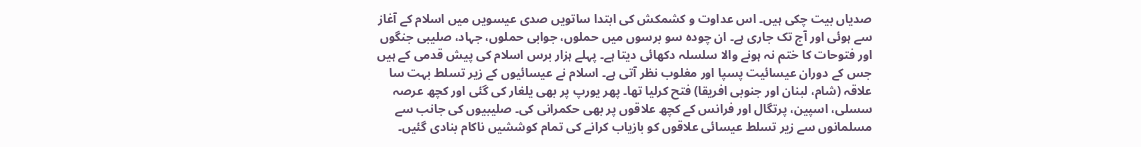صدیاں بیت چکی ہیں۔ اس عداوت و کشمکش کی ابتدا ساتویں صدی عیسویں میں اسلام کے آغاز سے ہوئی اور آج تک جاری ہے۔ ان چودہ سو برسوں میں حملوں، جوابی حملوں، جہاد، صلیبی جنگوں اور فتوحات کا ختم نہ ہونے والا سلسلہ دکھائی دیتا ہے۔ پہلے ہزار برس اسلام کی پیش قدمی کے ہیں جس کے دوران عیسائیت پسپا اور مغلوب نظر آتی ہے۔ اسلام نے عیسائیوں کے زیر تسلط بہت سا علاقہ (شام، لبنان اور جنوبی افریقا) فتح کرلیا تھا۔ پھر یورپ پر بھی یلغار کی گئی اور کچھ عرصہ سسلی، اسپین، پرتگال اور فرانس کے کچھ علاقوں پر بھی حکمرانی کی۔ صلیبیوں کی جانب سے مسلمانوں سے زیر تسلط عیسائی علاقوں کو بازیاب کرانے کی تمام کوششیں ناکام بنادی گئیں۔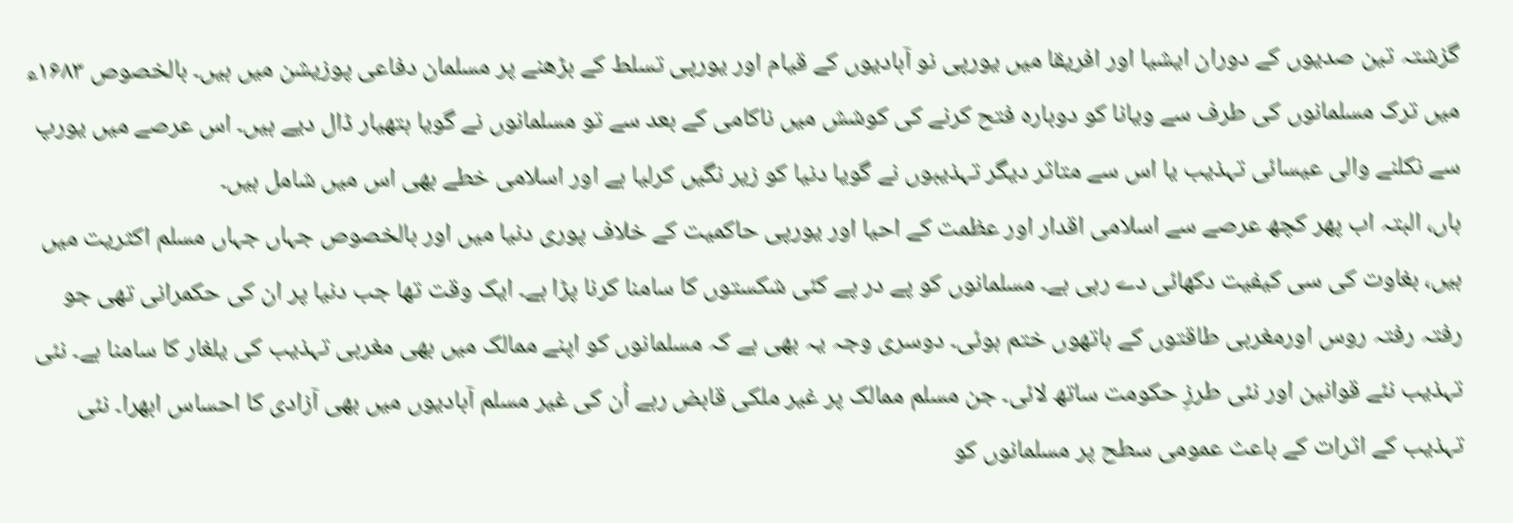گزشتہ تین صدیوں کے دوران ایشیا اور افریقا میں یورپی نو آبادیوں کے قیام اور یورپی تسلط کے بڑھنے پر مسلمان دفاعی پوزیشن میں ہیں۔ بالخصوص ۱۶۸۳ء میں ترک مسلمانوں کی طرف سے ویانا کو دوبارہ فتح کرنے کی کوشش میں ناکامی کے بعد سے تو مسلمانوں نے گویا ہتھیار ڈال دیے ہیں۔ اس عرصے میں یورپ سے نکلنے والی عیسائی تہذیب یا اس سے متاثر دیگر تہذیبوں نے گویا دنیا کو زیر نگیں کرلیا ہے اور اسلامی خطے بھی اس میں شامل ہیں۔
ہاں، البتہ اب پھر کچھ عرصے سے اسلامی اقدار اور عظمت کے احیا اور یورپی حاکمیت کے خلاف پوری دنیا میں اور بالخصوص جہاں جہاں مسلم اکثریت میں ہیں، بغاوت کی سی کیفیت دکھائی دے رہی ہے۔ مسلمانوں کو پے در پے کئی شکستوں کا سامنا کرنا پڑا ہے۔ ایک وقت تھا جب دنیا پر ان کی حکمرانی تھی جو رفتہ رفتہ روس اورمغربی طاقتوں کے ہاتھوں ختم ہوئی۔ دوسری وجہ یہ بھی ہے کہ مسلمانوں کو اپنے ممالک میں بھی مغربی تہذیب کی یلغار کا سامنا ہے۔ نئی تہذیب نئے قوانین اور نئی طرزِ حکومت ساتھ لائی۔ جن مسلم ممالک پر غیر ملکی قابض رہے اُن کی غیر مسلم آبادیوں میں بھی آزادی کا احساس ابھرا۔ نئی تہذیب کے اثرات کے باعث عمومی سطح پر مسلمانوں کو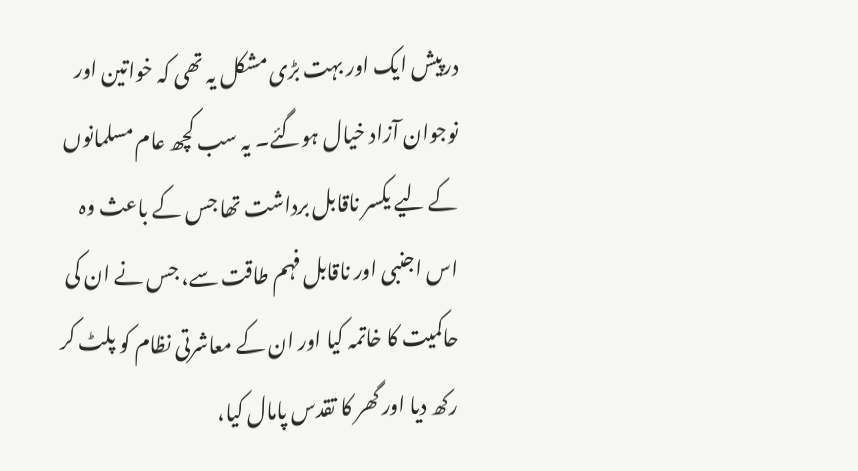درپیش ایک اور بہت بڑی مشکل یہ تھی کہ خواتین اور نوجوان آزاد خیال ہوگئے۔ یہ سب کچھ عام مسلمانوں کے لیے یکسر ناقابل برداشت تھا جس کے باعث وہ اس اجنبی اور ناقابل فہم طاقت سے، جس نے ان کی حاکمیت کا خاتمہ کیا اور ان کے معاشرتی نظام کو پلٹ کر رکھ دیا اور گھر کا تقدس پامال کیا،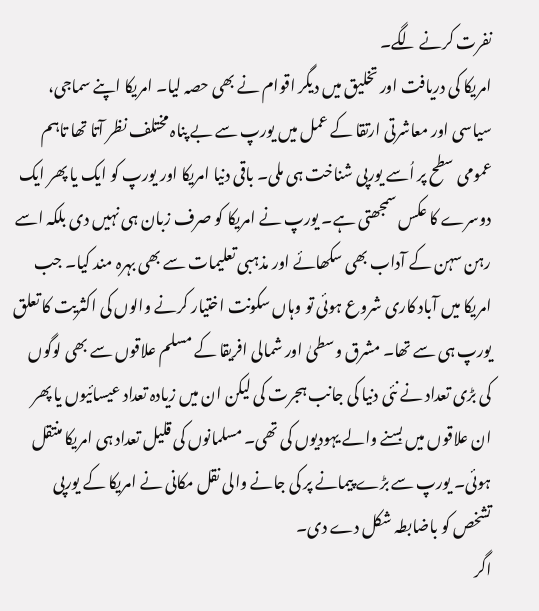نفرت کرنے لگے۔
امریکا کی دریافت اور تخلیق میں دیگر اقوام نے بھی حصہ لیا۔ امریکا اپنے سماجی، سیاسی اور معاشرتی ارتقا کے عمل میں یورپ سے بے پناہ مختلف نظر آتا تھا تاہم عمومی سطح پر اُسے یورپی شناخت ہی ملی۔ باقی دنیا امریکا اور یورپ کو ایک یا پھر ایک دوسرے کا عکس سمجھتی ہے۔ یورپ نے امریکا کو صرف زبان ہی نہیں دی بلکہ اسے رہن سہن کے آداب بھی سکھائے اور مذہبی تعلیمات سے بھی بہرہ مند کیا۔ جب امریکا میں آباد کاری شروع ہوئی تو وہاں سکونت اختیار کرنے والوں کی اکثریت کا تعلق یورپ ہی سے تھا۔ مشرق وسطیٰ اور شمالی افریقا کے مسلم علاقوں سے بھی لوگوں کی بڑی تعداد نے نئی دنیا کی جانب ہجرت کی لیکن ان میں زیادہ تعداد عیسائیوں یا پھر ان علاقوں میں بسنے والے یہودیوں کی تھی۔ مسلمانوں کی قلیل تعداد ہی امریکا منتقل ہوئی۔ یورپ سے بڑے پیمانے پر کی جانے والی نقل مکانی نے امریکا کے یورپی تشخص کو باضابطہ شکل دے دی۔
اگر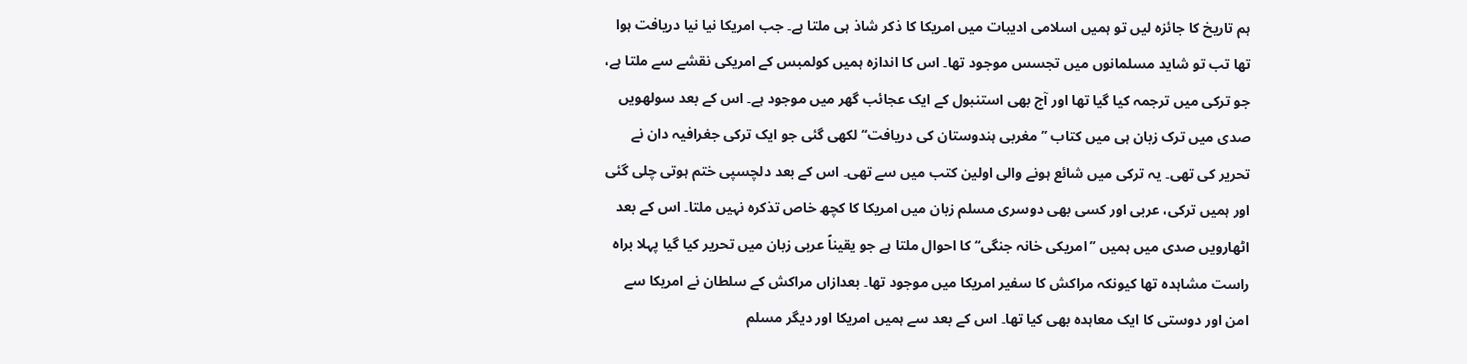ہم تاریخ کا جائزہ لیں تو ہمیں اسلامی ادیبات میں امریکا کا ذکر شاذ ہی ملتا ہے۔ جب امریکا نیا نیا دریافت ہوا تھا تب تو شاید مسلمانوں میں تجسس موجود تھا۔ اس کا اندازہ ہمیں کولمبس کے امریکی نقشے سے ملتا ہے، جو ترکی میں ترجمہ کیا گیا تھا اور آج بھی استنبول کے ایک عجائب گھر میں موجود ہے۔ اس کے بعد سولھویں صدی میں ترک زبان ہی میں کتاب ’’مغربی ہندوستان کی دریافت‘‘ لکھی گئی جو ایک ترکی جغرافیہ دان نے تحریر کی تھی۔ یہ ترکی میں شائع ہونے والی اولین کتب میں سے تھی۔ اس کے بعد دلچسپی ختم ہوتی چلی گئی اور ہمیں ترکی، عربی اور کسی بھی دوسری مسلم زبان میں امریکا کا کچھ خاص تذکرہ نہیں ملتا۔ اس کے بعد اٹھارویں صدی میں ہمیں ’’امریکی خانہ جنگی‘‘ کا احوال ملتا ہے جو یقیناً عربی زبان میں تحریر کیا گیا پہلا براہ راست مشاہدہ تھا کیونکہ مراکش کا سفیر امریکا میں موجود تھا۔ بعدازاں مراکش کے سلطان نے امریکا سے امن اور دوستی کا ایک معاہدہ بھی کیا تھا۔ اس کے بعد سے ہمیں امریکا اور دیگر مسلم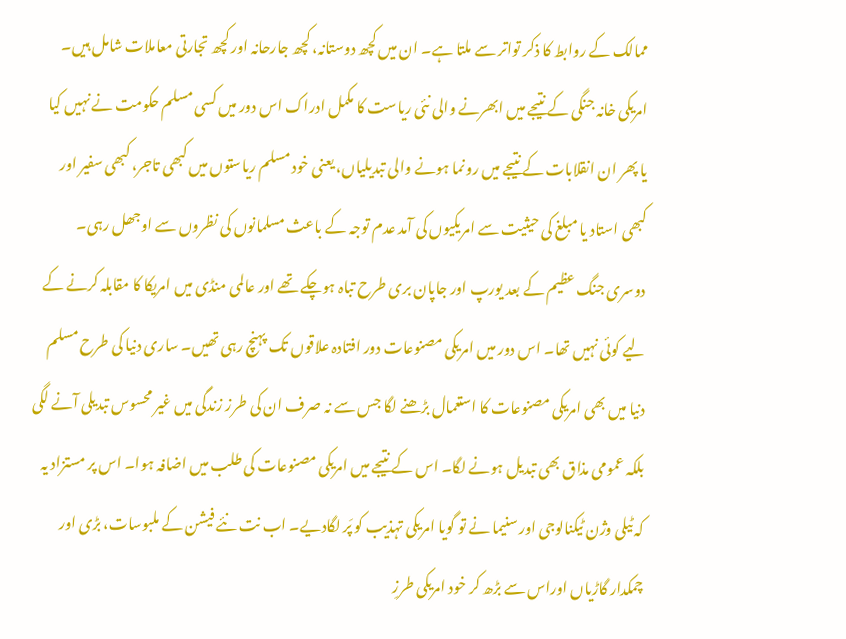ممالک کے روابط کا ذکر تواتر سے ملتا ہے۔ ان میں کچھ دوستانہ، کچھ جارحانہ اور کچھ تجارتی معاملات شامل ہیں۔
امریکی خانہ جنگی کے نتیجے میں ابھرنے والی نئی ریاست کا مکمل ادراک اس دور میں کسی مسلم حکومت نے نہیں کیا یا پھر ان انقلابات کے نتیجے میں رونما ہونے والی تبدیلیاں، یعنی خود مسلم ریاستوں میں کبھی تاجر، کبھی سفیر اور کبھی استاد یا مبلغ کی حیثیت سے امریکیوں کی آمد عدم توجہ کے باعث مسلمانوں کی نظروں سے اوجھل رہی۔
دوسری جنگ عظیم کے بعد یورپ اور جاپان بری طرح تباہ ہوچکے تھے اور عالمی منڈی میں امریکا کا مقابلہ کرنے کے لیے کوئی نہیں تھا۔ اس دور میں امریکی مصنوعات دور افتادہ علاقوں تک پہنچ رہی تھیں۔ ساری دنیا کی طرح مسلم دنیا میں بھی امریکی مصنوعات کا استعمال بڑھنے لگا جس سے نہ صرف ان کی طرز زندگی میں غیر محسوس تبدیلی آنے لگی بلکہ عمومی مذاق بھی تبدیل ہونے لگا۔ اس کے نتیجے میں امریکی مصنوعات کی طلب میں اضافہ ہوا۔ اس پر مستزاد یہ کہ ٹیلی وژن ٹیکنالوجی اور سنیما نے تو گویا امریکی تہذیب کو پَر لگادیے۔ اب نت نئے فیشن کے ملبوسات، بڑی اور چمکدار گاڑیاں اوراس سے بڑھ کر خود امریکی طرزِ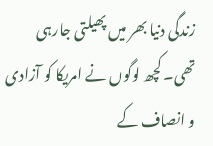زندگی دنیا بھر میں پھیلتی جارہی تھی۔ کچھ لوگوں نے امریکا کو آزادی و انصاف کے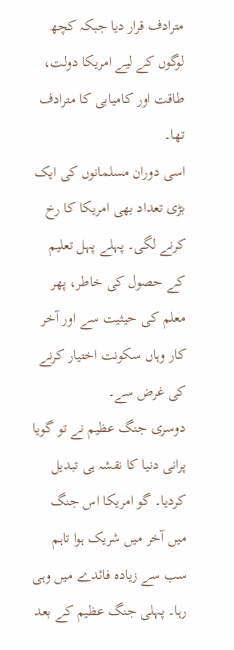مترادف قرار دیا جبکہ کچھ لوگوں کے لیے امریکا دولت، طاقت اور کامیابی کا مترادف تھا۔
اسی دوران مسلمانوں کی ایک بڑی تعداد بھی امریکا کا رخ کرنے لگی۔ پہلے پہل تعلیم کے حصول کی خاطر، پھر معلم کی حیثیت سے اور آخر کار وہاں سکونت اختیار کرنے کی غرض سے۔
دوسری جنگ عظیم نے تو گویا پرانی دنیا کا نقشہ ہی تبدیل کردیا۔ گو امریکا اس جنگ میں آخر میں شریک ہوا تاہم سب سے زیادہ فائدے میں وہی رہا۔ پہلی جنگ عظیم کے بعد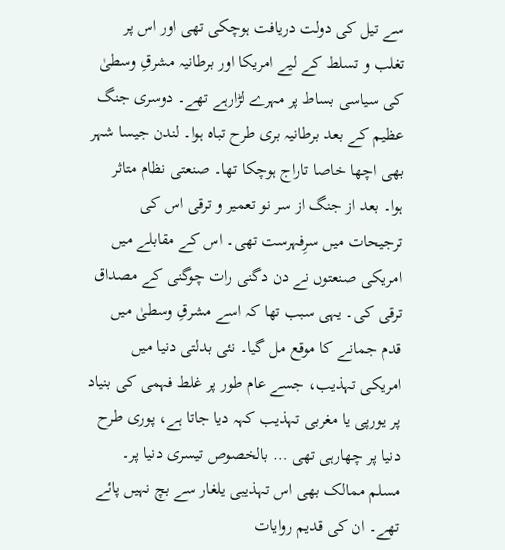سے تیل کی دولت دریافت ہوچکی تھی اور اس پر تغلب و تسلط کے لیے امریکا اور برطانیہ مشرقِ وسطیٰ کی سیاسی بساط پر مہرے لڑارہے تھے۔ دوسری جنگ عظیم کے بعد برطانیہ بری طرح تباہ ہوا۔ لندن جیسا شہر بھی اچھا خاصا تاراج ہوچکا تھا۔ صنعتی نظام متاثر ہوا۔ بعد از جنگ از سر نو تعمیر و ترقی اس کی ترجیحات میں سرِفہرست تھی۔ اس کے مقابلے میں امریکی صنعتوں نے دن دگنی رات چوگنی کے مصداق ترقی کی۔ یہی سبب تھا کہ اسے مشرقِ وسطیٰ میں قدم جمانے کا موقع مل گیا۔ نئی بدلتی دنیا میں امریکی تہذیب، جسے عام طور پر غلط فہمی کی بنیاد پر یورپی یا مغربی تہذیب کہہ دیا جاتا ہے، پوری طرح دنیا پر چھارہی تھی … بالخصوص تیسری دنیا پر۔
مسلم ممالک بھی اس تہذیبی یلغار سے بچ نہیں پائے تھے۔ ان کی قدیم روایات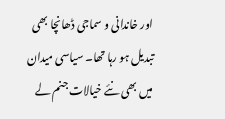اور خاندانی و سماجی ڈھانچا بھی تبدیل ہو رہا تھا۔ سیاسی میدان میں بھی نئے خیالات جنم لے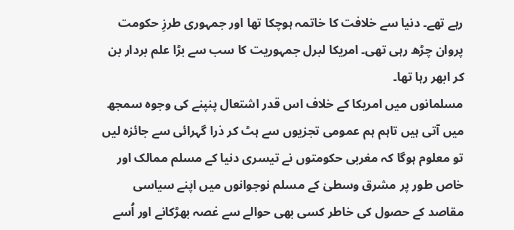رہے تھے۔ دنیا سے خلافت کا خاتمہ ہوچکا تھا اور جمہوری طرزِ حکومت پروان چڑھ رہی تھی۔ امریکا لبرل جمہوریت کا سب سے بڑا علم بردار بن کر ابھر رہا تھا۔
مسلمانوں میں امریکا کے خلاف اس قدر اشتعال پنپنے کی وجوہ سمجھ میں آتی ہیں تاہم ہم عمومی تجزیوں سے ہٹ کر ذرا گہرائی سے جائزہ لیں تو معلوم ہوگا کہ مغربی حکومتوں نے تیسری دنیا کے مسلم ممالک اور خاص طور پر مشرق وسطیٰ کے مسلم نوجوانوں میں اپنے سیاسی مقاصد کے حصول کی خاطر کسی بھی حوالے سے غصہ بھڑکانے اور اُسے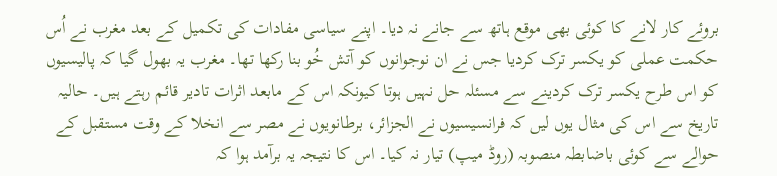بروئے کار لانے کا کوئی بھی موقع ہاتھ سے جانے نہ دیا۔ اپنے سیاسی مفادات کی تکمیل کے بعد مغرب نے اُس حکمت عملی کو یکسر ترک کردیا جس نے ان نوجوانوں کو آتش خُو بنا رکھا تھا۔ مغرب یہ بھول گیا کہ پالیسیوں کو اس طرح یکسر ترک کردینے سے مسئلہ حل نہیں ہوتا کیونکہ اس کے مابعد اثرات تادیر قائم رہتے ہیں۔ حالیہ تاریخ سے اس کی مثال یوں لیں کہ فرانسیسیوں نے الجزائر، برطانویوں نے مصر سے انخلا کے وقت مستقبل کے حوالے سے کوئی باضابطہ منصوبہ (روڈ میپ) تیار نہ کیا۔ اس کا نتیجہ یہ برآمد ہوا کہ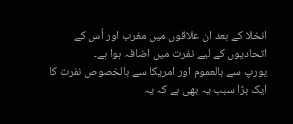انخلا کے بعد ان علاقوں میں مغرب اور اُس کے اتحادیوں کے لیے نفرت میں اضافہ ہوا ہے۔
یورپ سے بالعموم اور امریکا سے بالخصوص نفرت کا ایک بڑا سبب یہ بھی ہے کہ یہ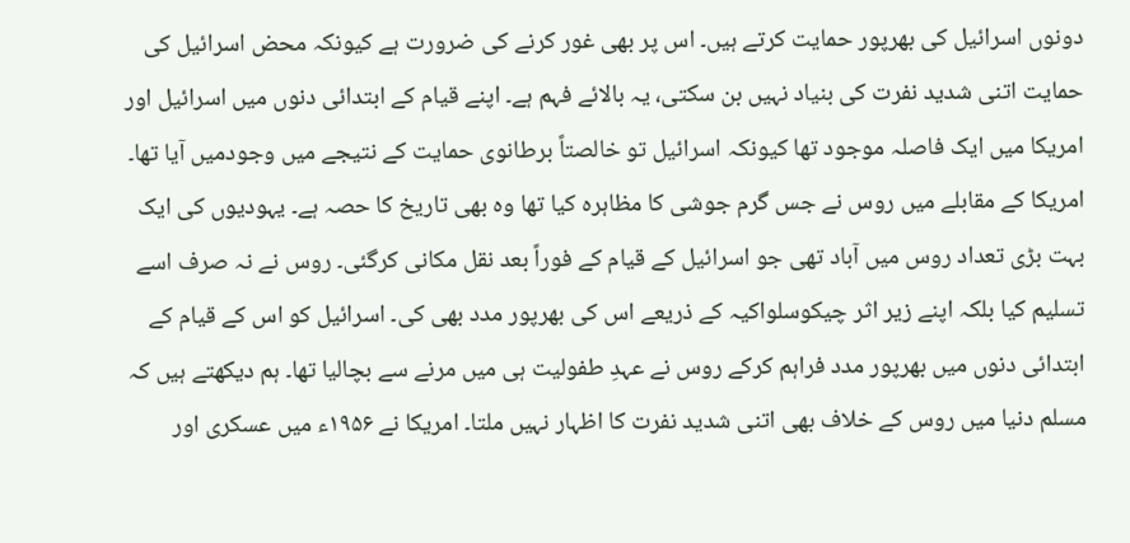دونوں اسرائیل کی بھرپور حمایت کرتے ہیں۔ اس پر بھی غور کرنے کی ضرورت ہے کیونکہ محض اسرائیل کی حمایت اتنی شدید نفرت کی بنیاد نہیں بن سکتی، یہ بالائے فہم ہے۔ اپنے قیام کے ابتدائی دنوں میں اسرائیل اور امریکا میں ایک فاصلہ موجود تھا کیونکہ اسرائیل تو خالصتاً برطانوی حمایت کے نتیجے میں وجودمیں آیا تھا۔ امریکا کے مقابلے میں روس نے جس گرم جوشی کا مظاہرہ کیا تھا وہ بھی تاریخ کا حصہ ہے۔ یہودیوں کی ایک بہت بڑی تعداد روس میں آباد تھی جو اسرائیل کے قیام کے فوراً بعد نقل مکانی کرگئی۔ روس نے نہ صرف اسے تسلیم کیا بلکہ اپنے زیر اثر چیکوسلواکیہ کے ذریعے اس کی بھرپور مدد بھی کی۔ اسرائیل کو اس کے قیام کے ابتدائی دنوں میں بھرپور مدد فراہم کرکے روس نے عہدِ طفولیت ہی میں مرنے سے بچالیا تھا۔ ہم دیکھتے ہیں کہ مسلم دنیا میں روس کے خلاف بھی اتنی شدید نفرت کا اظہار نہیں ملتا۔ امریکا نے ۱۹۵۶ء میں عسکری اور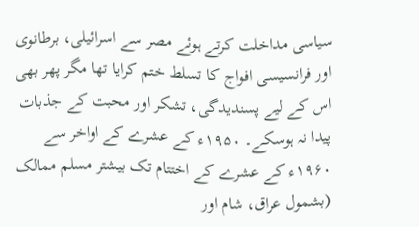سیاسی مداخلت کرتے ہوئے مصر سے اسرائیلی، برطانوی اور فرانسیسی افواج کا تسلط ختم کرایا تھا مگر پھر بھی اس کے لیے پسندیدگی، تشکر اور محبت کے جذبات پیدا نہ ہوسکے۔ ۱۹۵۰ء کے عشرے کے اواخر سے ۱۹۶۰ء کے عشرے کے اختتام تک بیشتر مسلم ممالک (بشمول عراق، شام اور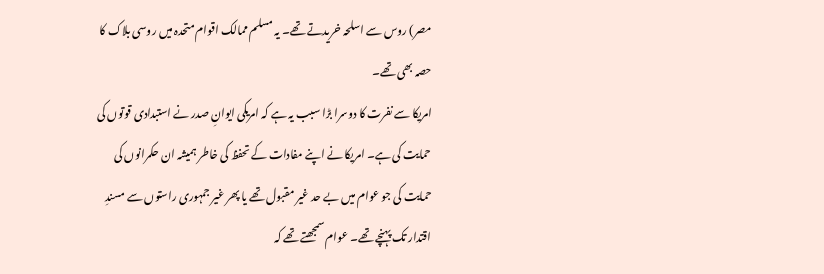مصر) روس سے اسلحہ خریدتے تھے۔ یہ مسلم ممالک اقوام متحدہ میں روسی بلاک کا حصہ بھی تھے۔
امریکا سے نفرت کا دوسرا بڑا سبب یہ ہے کہ امریکی ایوانِ صدر نے استبدادی قوتوں کی حمایت کی ہے۔ امریکا نے اپنے مفادات کے تحفظ کی خاطر ہمیشہ ان حکمرانوں کی حمایت کی جو عوام میں بے حد غیر مقبول تھے یا پھر غیر جمہوری راستوں سے مسندِ اقتدار تک پہنچے تھے۔ عوام سمجھتے تھے کہ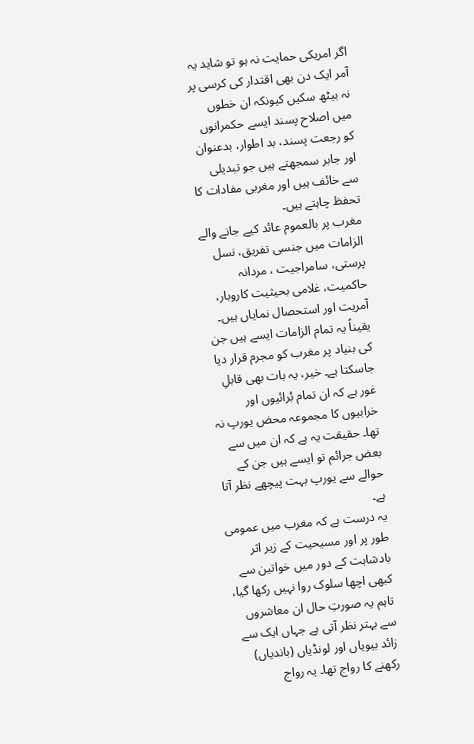اگر امریکی حمایت نہ ہو تو شاید یہ آمر ایک دن بھی اقتدار کی کرسی پر نہ بیٹھ سکیں کیونکہ ان خطوں میں اصلاح پسند ایسے حکمرانوں کو رجعت پسند، بد اطوار، بدعنوان اور جابر سمجھتے ہیں جو تبدیلی سے خائف ہیں اور مغربی مفادات کا تحفظ چاہتے ہیں۔
مغرب پر بالعموم عائد کیے جانے والے الزامات میں جنسی تفریق، نسل پرستی، سامراجیت ، مردانہ حاکمیت، غلامی بحیثیت کاروبار، آمریت اور استحصال نمایاں ہیں۔ یقیناً یہ تمام الزامات ایسے ہیں جن کی بنیاد پر مغرب کو مجرم قرار دیا جاسکتا ہے۔ خیر، یہ بات بھی قابلِ غور ہے کہ ان تمام بُرائیوں اور خرابیوں کا مجموعہ محض یورپ نہ تھا۔ حقیقت یہ ہے کہ ان میں سے بعض جرائم تو ایسے ہیں جن کے حوالے سے یورپ بہت پیچھے نظر آتا ہے۔
یہ درست ہے کہ مغرب میں عمومی طور پر اور مسیحیت کے زیر اثر بادشاہت کے دور میں خواتین سے کبھی اچھا سلوک روا نہیں رکھا گیا، تاہم یہ صورتِ حال ان معاشروں سے بہتر نظر آتی ہے جہاں ایک سے زائد بیویاں اور لونڈیاں (باندیاں) رکھنے کا رواج تھا۔ یہ رواج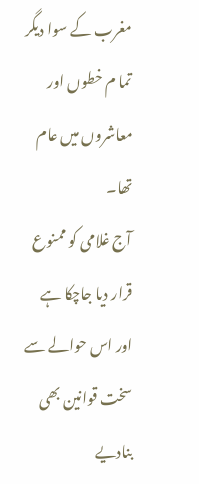مغرب کے سوا دیگر تما م خطوں اور معاشروں میں عام تھا۔
آج غلامی کو ممنوع قرار دیا جاچکا ہے اور اس حوالے سے سخت قوانین بھی بنادیے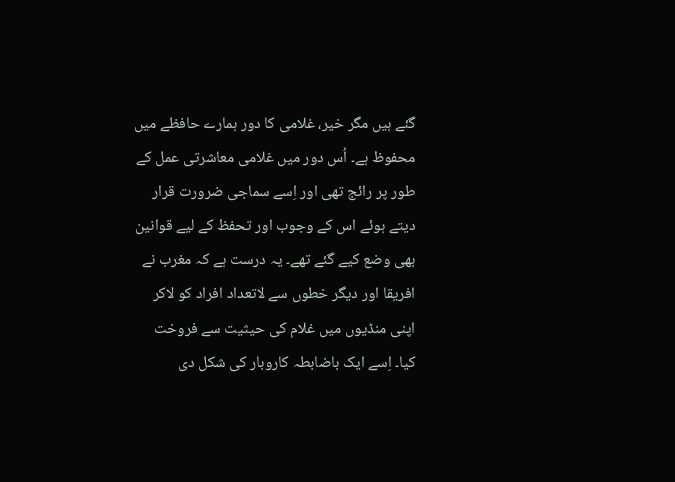گئے ہیں مگر خیر، غلامی کا دور ہمارے حافظے میں محفوظ ہے۔ اُس دور میں غلامی معاشرتی عمل کے طور پر رائج تھی اور اِسے سماجی ضرورت قرار دیتے ہوئے اس کے وجوب اور تحفظ کے لیے قوانین بھی وضع کیے گئے تھے۔ یہ درست ہے کہ مغرب نے افریقا اور دیگر خطوں سے لاتعداد افراد کو لاکر اپنی منڈیوں میں غلام کی حیثیت سے فروخت کیا۔ اِسے ایک باضابطہ کاروبار کی شکل دی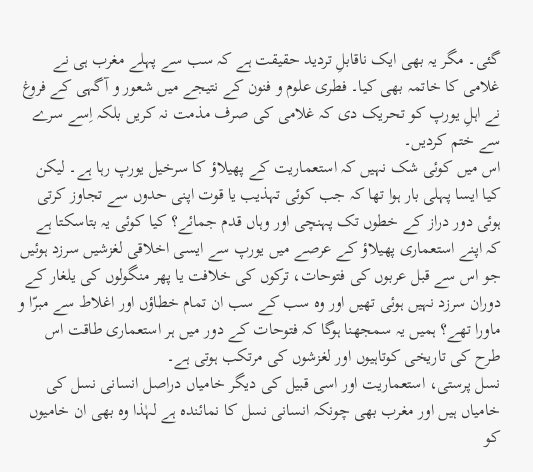گئی۔ مگر یہ بھی ایک ناقابلِ تردید حقیقت ہے کہ سب سے پہلے مغرب ہی نے غلامی کا خاتمہ بھی کیا۔ فطری علوم و فنون کے نتیجے میں شعور و آگہی کے فروغ نے اہلِ یورپ کو تحریک دی کہ غلامی کی صرف مذمت نہ کریں بلکہ اِسے سرے سے ختم کردیں۔
اس میں کوئی شک نہیں کہ استعماریت کے پھیلاؤ کا سرخیل یورپ رہا ہے۔ لیکن کیا ایسا پہلی بار ہوا تھا کہ جب کوئی تہذیب یا قوت اپنی حدوں سے تجاوز کرتی ہوئی دور دراز کے خطوں تک پہنچی اور وہاں قدم جمائے؟ کیا کوئی یہ بتاسکتا ہے کہ اپنے استعماری پھیلاؤ کے عرصے میں یورپ سے ایسی اخلاقی لغزشیں سرزد ہوئیں جو اس سے قبل عربوں کی فتوحات، ترکوں کی خلافت یا پھر منگولوں کی یلغار کے دوران سرزد نہیں ہوئی تھیں اور وہ سب کے سب ان تمام خطاؤں اور اغلاط سے مبرّا و ماورا تھے؟ ہمیں یہ سمجھنا ہوگا کہ فتوحات کے دور میں ہر استعماری طاقت اس طرح کی تاریخی کوتاہیوں اور لغزشوں کی مرتکب ہوتی ہے۔
نسل پرستی، استعماریت اور اسی قبیل کی دیگر خامیاں دراصل انسانی نسل کی خامیاں ہیں اور مغرب بھی چونکہ انسانی نسل کا نمائندہ ہے لہٰذا وہ بھی ان خامیوں کو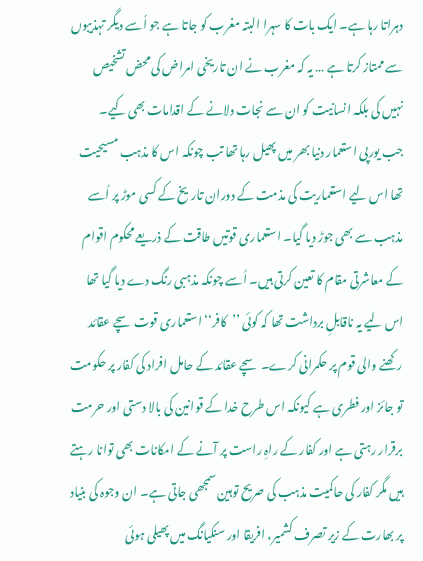دہراتا رہا ہے۔ ایک بات کا سہرا البتہ مغرب کو جاتا ہے جو اُسے دیگر تہذیبوں سے ممتاز کرتا ہے … یہ کہ مغرب نے ان تاریخی امراض کی محض تشخیص نہیں کی بلکہ انسانیت کو ان سے نجات دلانے کے اقدامات بھی کیے۔
جب یورپی استعمار دنیا بھر میں پھیل رہا تھا تب چونکہ اس کا مذہب مسیحیت تھا اس لیے استعماریت کی مذمت کے دوران تاریخ کے کسی موڑ پر اُسے مذہب سے بھی جوڑ دیا گیا۔ استعماری قوتیں طاقت کے ذریعے محکوم اقوام کے معاشرتی مقام کا تعین کرتی ہیں۔ اُسے چونکہ مذہبی رنگ دے دیا گیا تھا اس لیے یہ ناقابلِ برداشت تھا کہ کوئی ’’کافر‘‘ استعماری قوت سچے عقائد رکھنے والی قوم پر حکمرانی کرے۔ سچے عقائد کے حامل افراد کی کفار پر حکومت تو جائز اور فطری ہے کیونکہ اس طرح خدا کے قوانین کی بالا دستی اور حرمت برقرار رہتی ہے اور کفار کے راہِ راست پر آنے کے امکانات بھی توانا رہتے ہیں مگر کفار کی حاکمیت مذہب کی صریح توہین سمجھی جاتی ہے۔ ان وجوہ کی بنیاد پر بھارت کے زیر تصرف کشمیر، افریقا اور سنکیانگ میں پھیلی ہوئی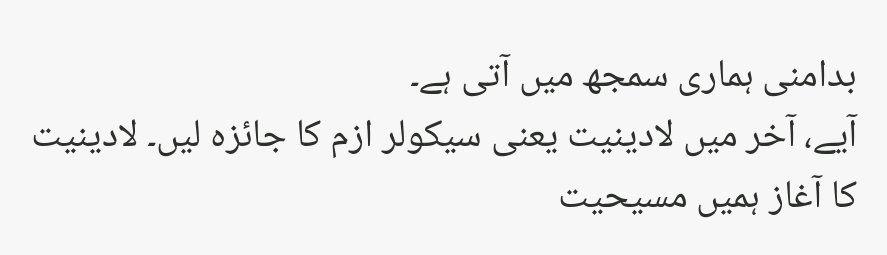بدامنی ہماری سمجھ میں آتی ہے۔
آیے، آخر میں لادینیت یعنی سیکولر ازم کا جائزہ لیں۔ لادینیت کا آغاز ہمیں مسیحیت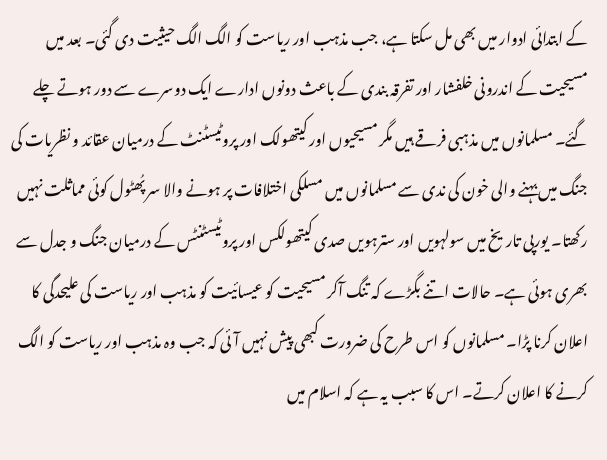کے ابتدائی ادوار میں بھی مل سکتا ہے، جب مذہب اور ریاست کو الگ الگ حیثیت دی گئی۔ بعد میں مسیحیت کے اندرونی خلفشار اور تفرقہ بندی کے باعث دونوں ادارے ایک دوسرے سے دور ہوتے چلے گئے۔ مسلمانوں میں مذہبی فرقے ہیں مگر مسیحیوں اور کیتھولک اور پروٹیسٹنٹ کے درمیان عقائد و نظریات کی جنگ میں بہنے والی خون کی ندی سے مسلمانوں میں مسلکی اختلافات پر ہونے والا سر پُھٹول کوئی مماثلت نہیں رکھتا۔ یورپی تاریخ میں سولہویں اور سترہویں صدی کیتھولکس اور پروٹیسٹنٹس کے درمیان جنگ و جدل سے بھری ہوئی ہے۔ حالات اتنے بگڑے کہ تنگ آکر مسیحیت کو عیسائیت کو مذہب اور ریاست کی علیحدگی کا اعلان کرنا پڑا۔ مسلمانوں کو اس طرح کی ضرورت کبھی پیش نہیں آئی کہ جب وہ مذہب اور ریاست کو الگ کرنے کا اعلان کرتے۔ اس کا سبب یہ ہے کہ اسلام میں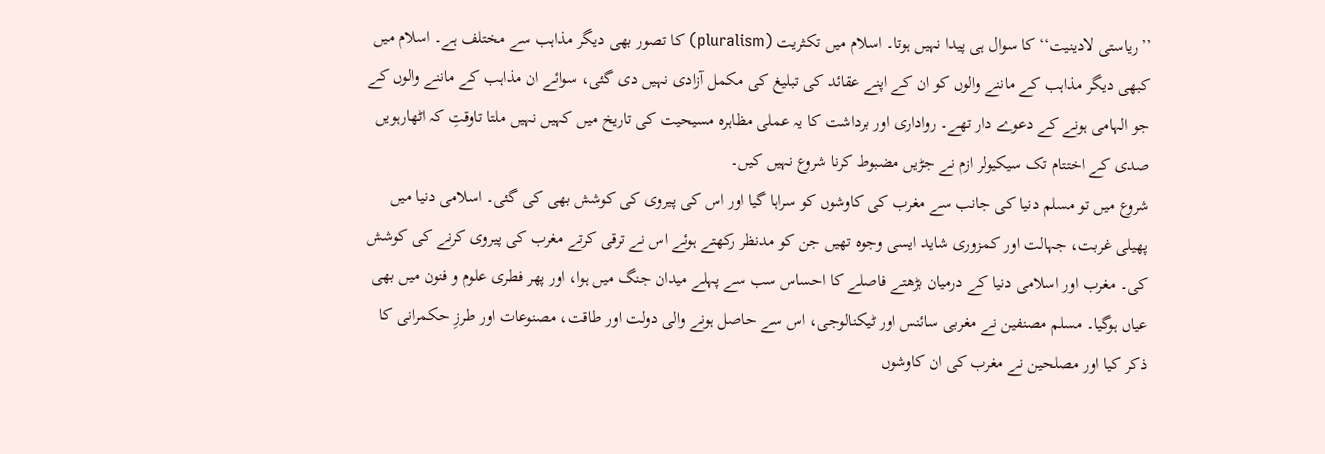’’ریاستی لادینیت‘‘ کا سوال ہی پیدا نہیں ہوتا۔ اسلام میں تکثریت (pluralism) کا تصور بھی دیگر مذاہب سے مختلف ہے۔ اسلام میں کبھی دیگر مذاہب کے ماننے والوں کو ان کے اپنے عقائد کی تبلیغ کی مکمل آزادی نہیں دی گئی، سوائے ان مذاہب کے ماننے والوں کے جو الہامی ہونے کے دعوے دار تھے۔ رواداری اور برداشت کا یہ عملی مظاہرہ مسیحیت کی تاریخ میں کہیں نہیں ملتا تاوقتِ کہ اٹھارہویں صدی کے اختتام تک سیکیولر ازم نے جڑیں مضبوط کرنا شروع نہیں کیں۔
شروع میں تو مسلم دنیا کی جانب سے مغرب کی کاوشوں کو سراہا گیا اور اس کی پیروی کی کوشش بھی کی گئی۔ اسلامی دنیا میں پھیلی غربت، جہالت اور کمزوری شاید ایسی وجوہ تھیں جن کو مدنظر رکھتے ہوئے اس نے ترقی کرتے مغرب کی پیروی کرنے کی کوشش کی۔ مغرب اور اسلامی دنیا کے درمیان بڑھتے فاصلے کا احساس سب سے پہلے میدان جنگ میں ہوا، اور پھر فطری علوم و فنون میں بھی عیاں ہوگیا۔ مسلم مصنفین نے مغربی سائنس اور ٹیکنالوجی، اس سے حاصل ہونے والی دولت اور طاقت، مصنوعات اور طرزِ حکمرانی کا ذکر کیا اور مصلحین نے مغرب کی ان کاوشوں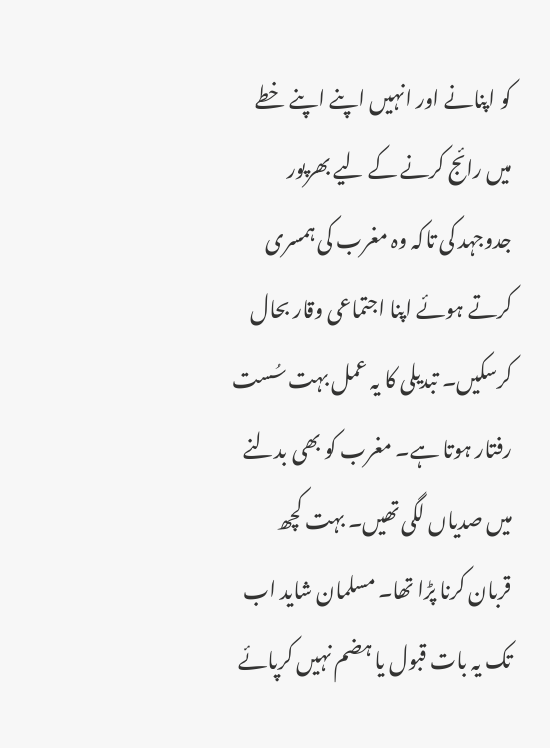کو اپنانے اور انہیں اپنے اپنے خطے میں رائج کرنے کے لیے بھرپور جدوجہد کی تاکہ وہ مغرب کی ہمسری کرتے ہوئے اپنا اجتماعی وقار بحال کرسکیں۔ تبدیلی کا یہ عمل بہت سُست رفتار ہوتا ہے۔ مغرب کو بھی بدلنے میں صدیاں لگی تھیں۔ بہت کچھ قربان کرنا پڑا تھا۔ مسلمان شاید اب تک یہ بات قبول یا ہضم نہیں کرپائے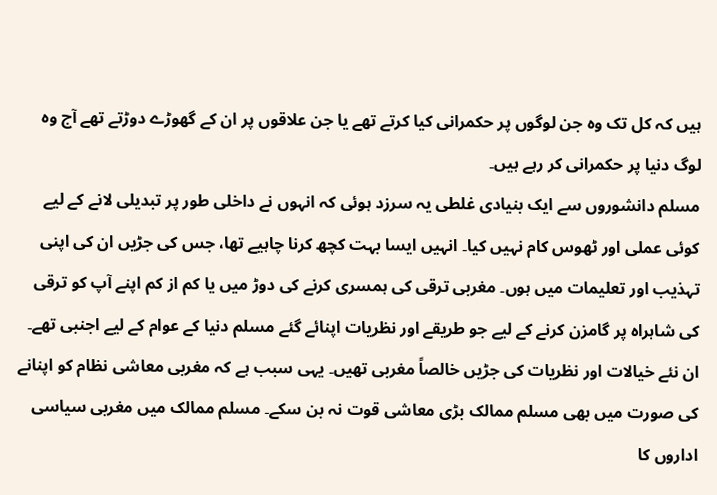ہیں کہ کل تک وہ جن لوگوں پر حکمرانی کیا کرتے تھے یا جن علاقوں پر ان کے گھوڑے دوڑتے تھے آج وہ لوگ دنیا پر حکمرانی کر رہے ہیں۔
مسلم دانشوروں سے ایک بنیادی غلطی یہ سرزد ہوئی کہ انہوں نے داخلی طور پر تبدیلی لانے کے لیے کوئی عملی اور ٹھوس کام نہیں کیا۔ انہیں ایسا بہت کچھ کرنا چاہیے تھا، جس کی جڑیں ان کی اپنی تہذیب اور تعلیمات میں ہوں۔ مغربی ترقی کی ہمسری کرنے کی دوڑ میں یا کم از کم اپنے آپ کو ترقی کی شاہراہ پر گامزن کرنے کے لیے جو طریقے اور نظریات اپنائے گئے مسلم دنیا کے عوام کے لیے اجنبی تھے۔ ان نئے خیالات اور نظریات کی جڑیں خالصاً مغربی تھیں۔ یہی سبب ہے کہ مغربی معاشی نظام کو اپنانے کی صورت میں بھی مسلم ممالک بڑی معاشی قوت نہ بن سکے۔ مسلم ممالک میں مغربی سیاسی اداروں کا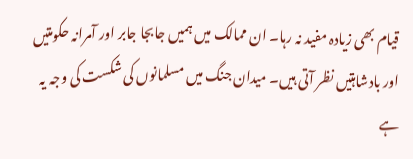قیام بھی زیادہ مفید نہ رہا۔ ان ممالک میں ہمیں جابجا جابر اور آمرانہ حکومتیں اور بادشاہتیں نظر آتی ہیں۔ میدان جنگ میں مسلمانوں کی شکست کی وجہ یہ ہے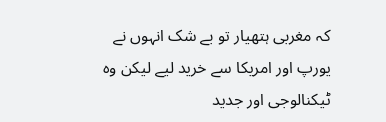کہ مغربی ہتھیار تو بے شک انہوں نے یورپ اور امریکا سے خرید لیے لیکن وہ ٹیکنالوجی اور جدید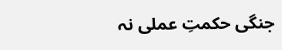جنگی حکمتِ عملی نہ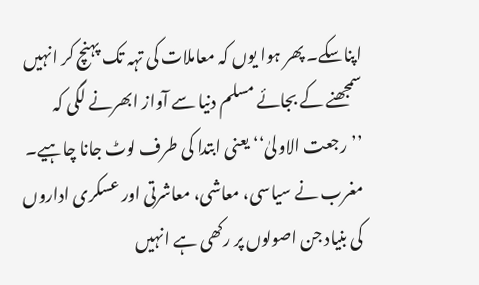اپناسکے۔ پھر ہوا یوں کہ معاملات کی تہہ تک پہنچ کر انہیں سمجھنے کے بجائے مسلم دنیا سے آواز ابھرنے لگی کہ ’’رجعت الاولیٰ‘‘ یعنی ابتدا کی طرف لوٹ جانا چاہیے۔ مغرب نے سیاسی، معاشی، معاشرتی اور عسکری اداروں کی بنیاد جن اصولوں پر رکھی ہے انہیں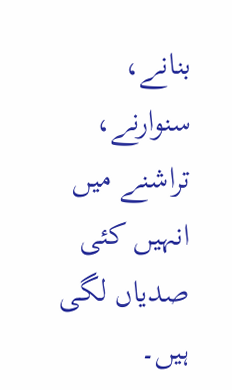بنانے، سنوارنے، تراشنے میں انہیں کئی صدیاں لگی ہیں۔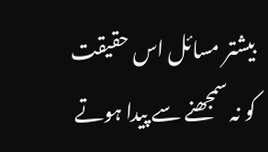بیشتر مسائل اس حقیقت کو نہ سمجھنے سے پیدا ہوتے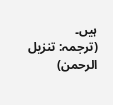ہیں۔
(ترجمہ: تنزیل الرحمن)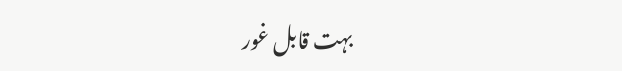بہت قابل غور